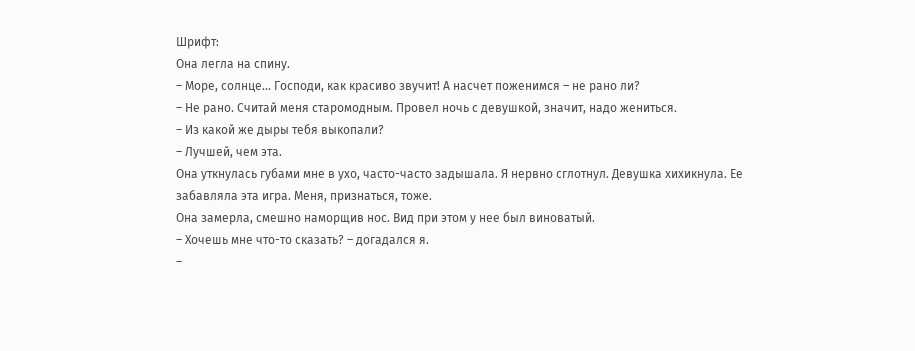Шрифт:
Она легла на спину.
– Море, солнце… Господи, как красиво звучит! А насчет поженимся – не рано ли?
– Не рано. Считай меня старомодным. Провел ночь с девушкой, значит, надо жениться.
– Из какой же дыры тебя выкопали?
– Лучшей, чем эта.
Она уткнулась губами мне в ухо, часто-часто задышала. Я нервно сглотнул. Девушка хихикнула. Ее забавляла эта игра. Меня, признаться, тоже.
Она замерла, смешно наморщив нос. Вид при этом у нее был виноватый.
– Хочешь мне что-то сказать? – догадался я.
–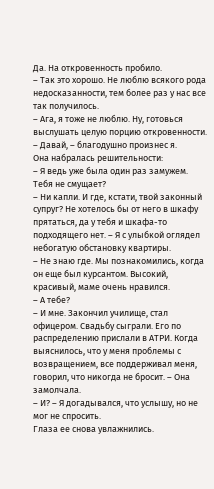Да. На откровенность пробило.
– Так это хорошо. Не люблю всякого рода недосказанности, тем более раз у нас все так получилось.
– Ага, я тоже не люблю. Ну, готовься выслушать целую порцию откровенности.
– Давай, – благодушно произнес я.
Она набралась решительности:
– Я ведь уже была один раз замужем. Тебя не смущает?
– Ни капли. И где, кстати, твой законный супруг? Не хотелось бы от него в шкафу прятаться, да у тебя и шкафа-то подходящего нет. – Я с улыбкой оглядел небогатую обстановку квартиры.
– Не знаю где. Мы познакомились, когда он еще был курсантом. Высокий, красивый, маме очень нравился.
– А тебе?
– И мне. Закончил училище, стал офицером. Свадьбу сыграли. Его по распределению прислали в АТРИ. Когда выяснилось, что у меня проблемы с возвращением, все поддерживал меня, говорил, что никогда не бросит. – Она замолчала.
– И? – Я догадывался, что услышу, но не мог не спросить.
Глаза ее снова увлажнились.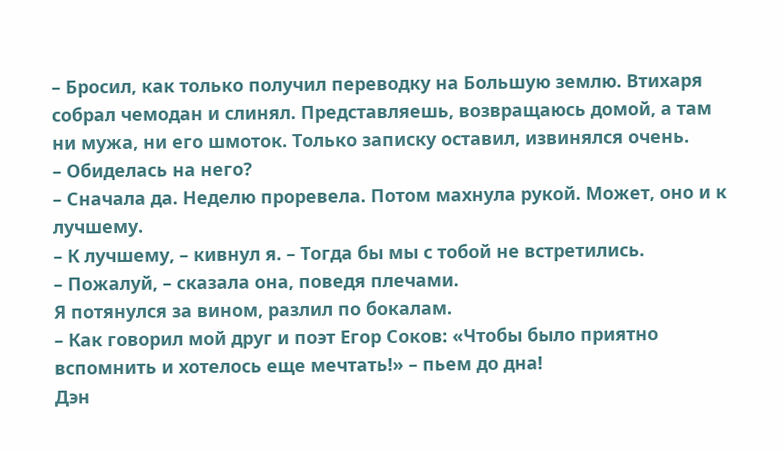– Бросил, как только получил переводку на Большую землю. Втихаря собрал чемодан и слинял. Представляешь, возвращаюсь домой, а там ни мужа, ни его шмоток. Только записку оставил, извинялся очень.
– Обиделась на него?
– Сначала да. Неделю проревела. Потом махнула рукой. Может, оно и к лучшему.
– К лучшему, – кивнул я. – Тогда бы мы с тобой не встретились.
– Пожалуй, – сказала она, поведя плечами.
Я потянулся за вином, разлил по бокалам.
– Как говорил мой друг и поэт Егор Соков: «Чтобы было приятно вспомнить и хотелось еще мечтать!» – пьем до дна!
Дэн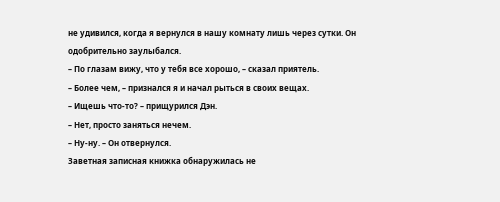не удивился, когда я вернулся в нашу комнату лишь через сутки. Он одобрительно заулыбался.
– По глазам вижу, что у тебя все хорошо, – сказал приятель.
– Более чем, – признался я и начал рыться в своих вещах.
– Ищешь что-то? – прищурился Дэн.
– Нет, просто заняться нечем.
– Ну-ну. – Он отвернулся.
Заветная записная книжка обнаружилась не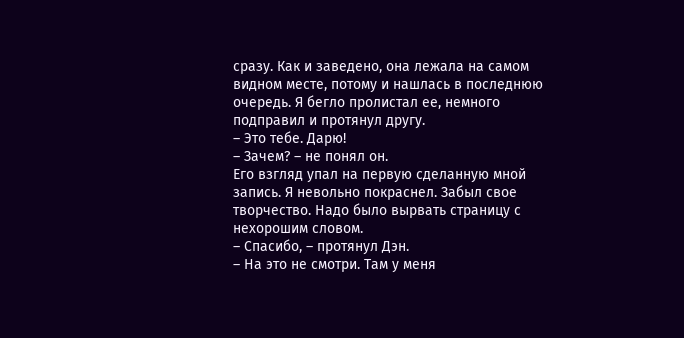сразу. Как и заведено, она лежала на самом видном месте, потому и нашлась в последнюю очередь. Я бегло пролистал ее, немного подправил и протянул другу.
– Это тебе. Дарю!
– Зачем? – не понял он.
Его взгляд упал на первую сделанную мной запись. Я невольно покраснел. Забыл свое творчество. Надо было вырвать страницу с нехорошим словом.
– Спасибо, – протянул Дэн.
– На это не смотри. Там у меня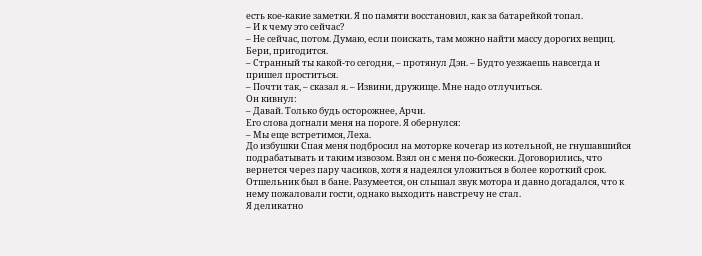есть кое-какие заметки. Я по памяти восстановил, как за батарейкой топал.
– И к чему это сейчас?
– Не сейчас, потом. Думаю, если поискать, там можно найти массу дорогих вещиц. Бери, пригодится.
– Странный ты какой-то сегодня, – протянул Дэн. – Будто уезжаешь навсегда и пришел проститься.
– Почти так, – сказал я. – Извини, дружище. Мне надо отлучиться.
Он кивнул:
– Давай. Только будь осторожнее, Арчи.
Его слова догнали меня на пороге. Я обернулся:
– Мы еще встретимся, Леха.
До избушки Спая меня подбросил на моторке кочегар из котельной, не гнушавшийся подрабатывать и таким извозом. Взял он с меня по-божески. Договорились, что вернется через пару часиков, хотя я надеялся уложиться в более короткий срок.
Отшельник был в бане. Разумеется, он слышал звук мотора и давно догадался, что к нему пожаловали гости, однако выходить навстречу не стал.
Я деликатно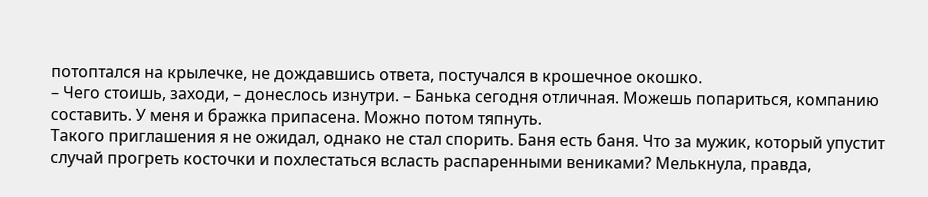потоптался на крылечке, не дождавшись ответа, постучался в крошечное окошко.
– Чего стоишь, заходи, – донеслось изнутри. – Банька сегодня отличная. Можешь попариться, компанию составить. У меня и бражка припасена. Можно потом тяпнуть.
Такого приглашения я не ожидал, однако не стал спорить. Баня есть баня. Что за мужик, который упустит случай прогреть косточки и похлестаться всласть распаренными вениками? Мелькнула, правда,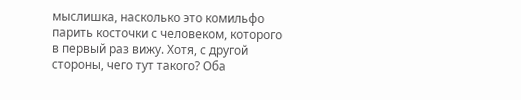мыслишка, насколько это комильфо парить косточки с человеком, которого в первый раз вижу. Хотя, с другой стороны, чего тут такого? Оба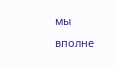мы вполне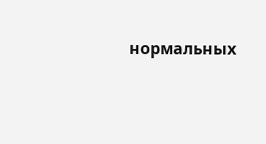нормальных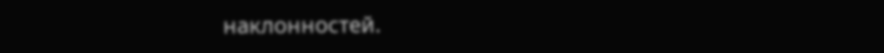наклонностей.